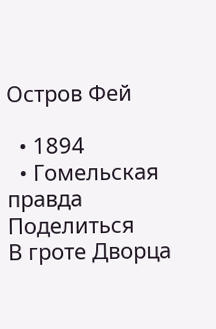Остров Фей

  • 1894
  • Гомельская правда
Поделиться
В гроте Дворца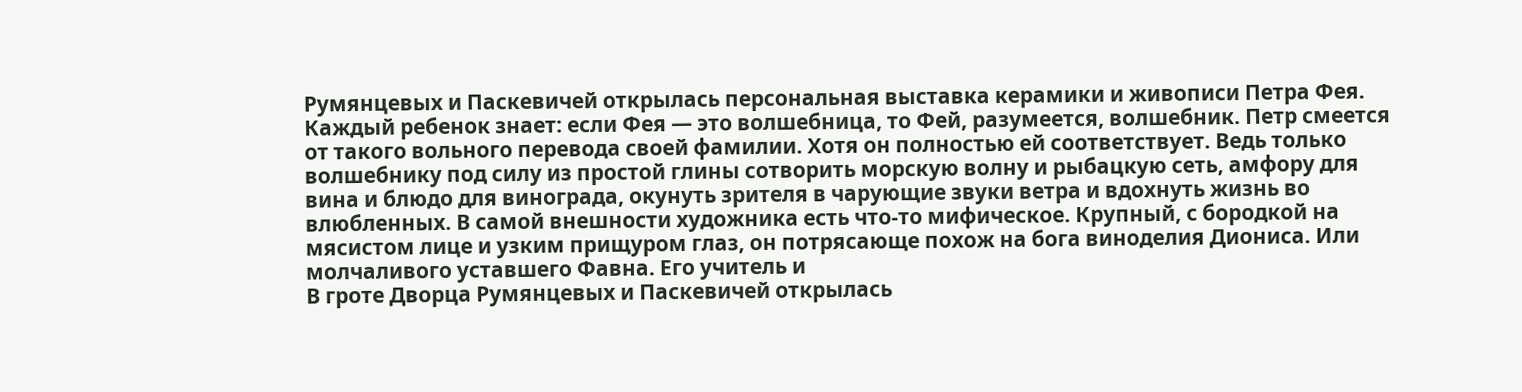Румянцевых и Паскевичей открылась персональная выставка керамики и живописи Петра Фея. Каждый ребенок знает: если Фея — это волшебница, то Фей, разумеется, волшебник. Петр смеется от такого вольного перевода своей фамилии. Хотя он полностью ей соответствует. Ведь только волшебнику под силу из простой глины сотворить морскую волну и рыбацкую сеть, амфору для вина и блюдо для винограда, окунуть зрителя в чарующие звуки ветра и вдохнуть жизнь во влюбленных. В самой внешности художника есть что-то мифическое. Крупный, с бородкой на мясистом лице и узким прищуром глаз, он потрясающе похож на бога виноделия Диониса. Или молчаливого уставшего Фавна. Его учитель и
В гроте Дворца Румянцевых и Паскевичей открылась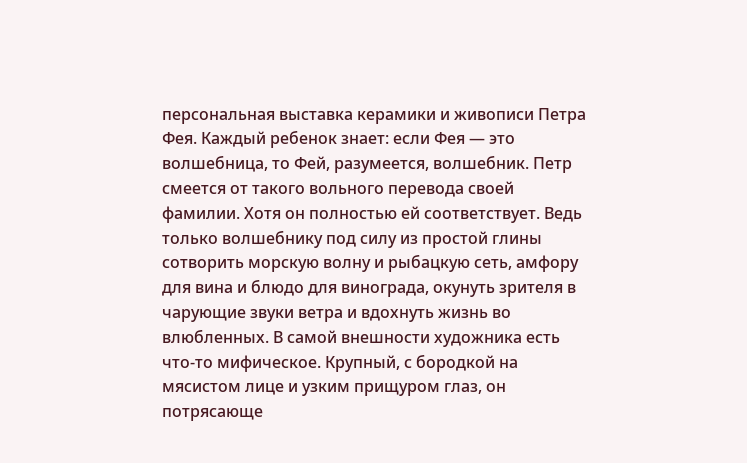персональная выставка керамики и живописи Петра Фея. Каждый ребенок знает: если Фея — это волшебница, то Фей, разумеется, волшебник. Петр смеется от такого вольного перевода своей фамилии. Хотя он полностью ей соответствует. Ведь только волшебнику под силу из простой глины сотворить морскую волну и рыбацкую сеть, амфору для вина и блюдо для винограда, окунуть зрителя в чарующие звуки ветра и вдохнуть жизнь во влюбленных. В самой внешности художника есть что-то мифическое. Крупный, с бородкой на мясистом лице и узким прищуром глаз, он потрясающе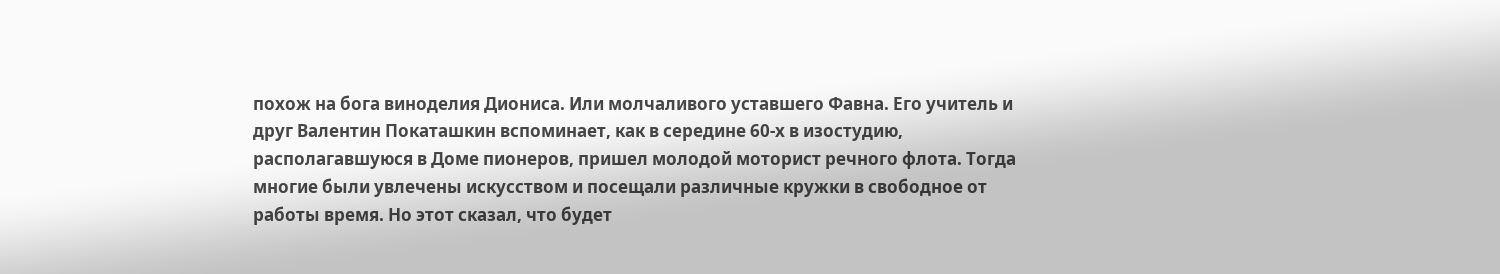похож на бога виноделия Диониса. Или молчаливого уставшего Фавна. Его учитель и друг Валентин Покаташкин вспоминает, как в середине 60-х в изостудию, располагавшуюся в Доме пионеров, пришел молодой моторист речного флота. Тогда многие были увлечены искусством и посещали различные кружки в свободное от работы время. Но этот сказал, что будет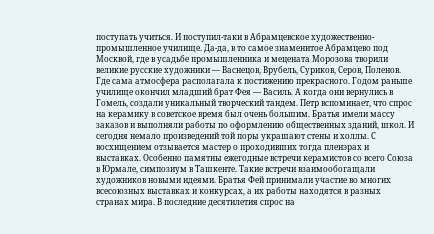поступать учиться. И поступил-таки в Абрамцевское художественно-промышленное училище. Да-да, в то самое знаменитое Абрамцево под Москвой, где в усадьбе промышленника и мецената Морозова творили великие русские художники — Васнецов, Врубель, Суриков, Серов, Поленов. Где сама атмосфера располагала к постижению прекрасного. Годом раньше училище окончил младший брат Фея — Василь. А когда они вернулись в Гомель, создали уникальный творческий тандем. Петр вспоминает, что спрос на керамику в советское время был очень большим. Братья имели массу заказов и выполняли работы по оформлению общественных зданий, школ. И сегодня немало произведений той поры украшают стены и холлы. С восхищением отзывается мастер о проходивших тогда пленэрах и выставках. Особенно памятны ежегодные встречи керамистов со всего Союза в Юрмале, симпозиум в Ташкенте. Такие встречи взаимообогащали художников новыми идеями. Братья Фей принимали участие во многих всесоюзных выставках и конкурсах, а их работы находятся в разных странах мира. В последние десятилетия спрос на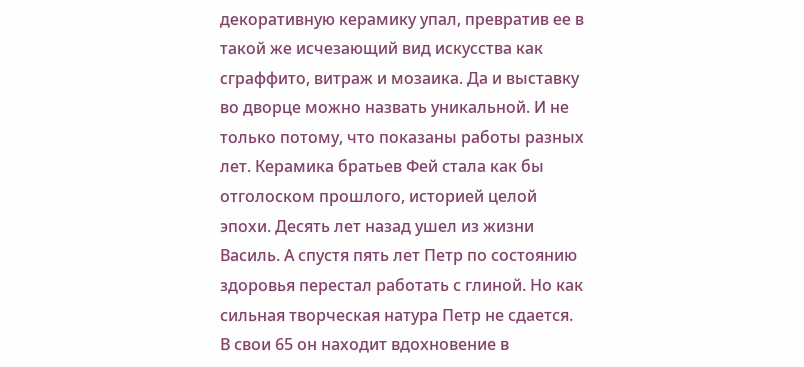декоративную керамику упал, превратив ее в такой же исчезающий вид искусства как сграффито, витраж и мозаика. Да и выставку во дворце можно назвать уникальной. И не только потому, что показаны работы разных лет. Керамика братьев Фей стала как бы отголоском прошлого, историей целой эпохи. Десять лет назад ушел из жизни Василь. А спустя пять лет Петр по состоянию здоровья перестал работать с глиной. Но как сильная творческая натура Петр не сдается. В свои 65 он находит вдохновение в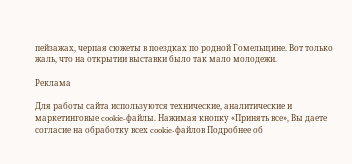пейзажах, черпая сюжеты в поездках по родной Гомельщине. Вот только жаль, что на открытии выставки было так мало молодежи.

Реклама

Для работы сайта используются технические, аналитические и маркетинговые cookie-файлы. Нажимая кнопку «Принять все», Вы даете согласие на обработку всех cookie-файлов Подробнее об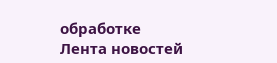обработке
Лента новостей